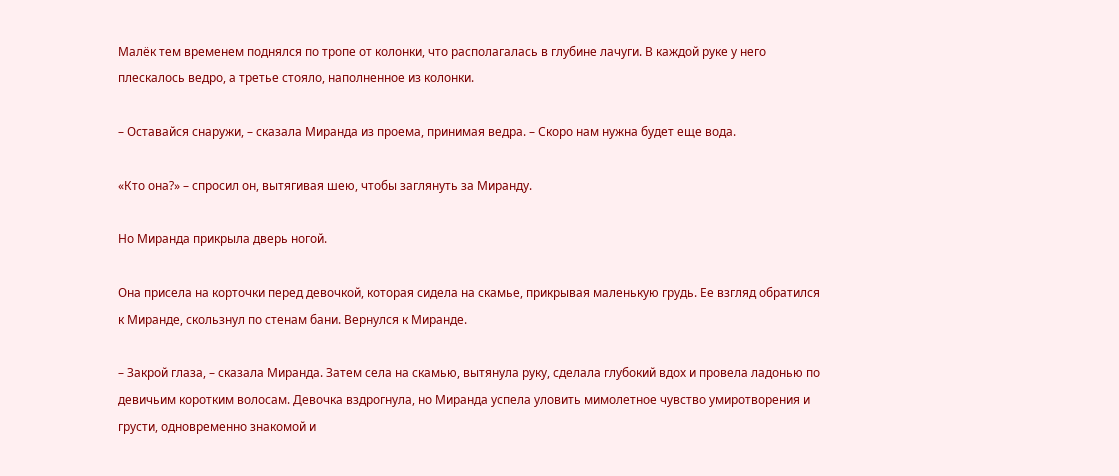Малёк тем временем поднялся по тропе от колонки, что располагалась в глубине лачуги. В каждой руке у него плескалось ведро, а третье стояло, наполненное из колонки.

– Оставайся снаружи, – сказала Миранда из проема, принимая ведра. – Скоро нам нужна будет еще вода.

«Кто она?» – спросил он, вытягивая шею, чтобы заглянуть за Миранду.

Но Миранда прикрыла дверь ногой.

Она присела на корточки перед девочкой, которая сидела на скамье, прикрывая маленькую грудь. Ее взгляд обратился к Миранде, скользнул по стенам бани. Вернулся к Миранде.

– Закрой глаза, – сказала Миранда. Затем села на скамью, вытянула руку, сделала глубокий вдох и провела ладонью по девичьим коротким волосам. Девочка вздрогнула, но Миранда успела уловить мимолетное чувство умиротворения и грусти, одновременно знакомой и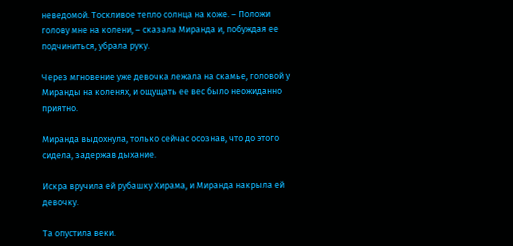неведомой. Тоскливое тепло солнца на коже. – Положи голову мне на колени, – сказала Миранда и, побуждая ее подчиниться, убрала руку.

Через мгновение уже девочка лежала на скамье, головой у Миранды на коленях, и ощущать ее вес было неожиданно приятно.

Миранда выдохнула, только сейчас осознав, что до этого сидела, задержав дыхание.

Искра вручила ей рубашку Хирама, и Миранда накрыла ей девочку.

Та опустила веки.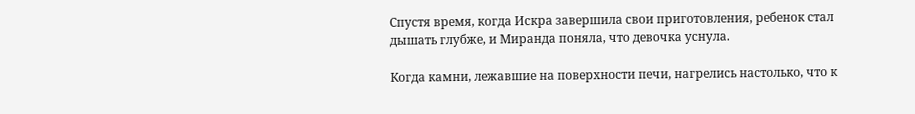Спустя время, когда Искра завершила свои приготовления, ребенок стал дышать глубже, и Миранда поняла, что девочка уснула.

Когда камни, лежавшие на поверхности печи, нагрелись настолько, что к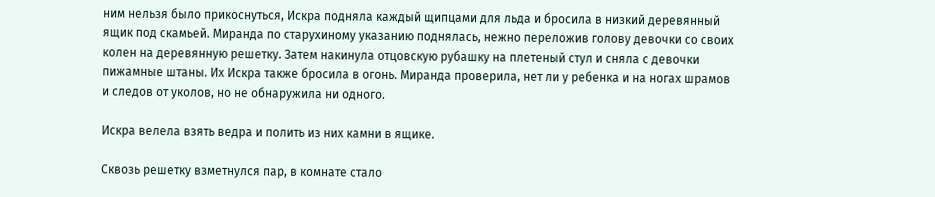ним нельзя было прикоснуться, Искра подняла каждый щипцами для льда и бросила в низкий деревянный ящик под скамьей. Миранда по старухиному указанию поднялась, нежно переложив голову девочки со своих колен на деревянную решетку. Затем накинула отцовскую рубашку на плетеный стул и сняла с девочки пижамные штаны. Их Искра также бросила в огонь. Миранда проверила, нет ли у ребенка и на ногах шрамов и следов от уколов, но не обнаружила ни одного.

Искра велела взять ведра и полить из них камни в ящике.

Сквозь решетку взметнулся пар, в комнате стало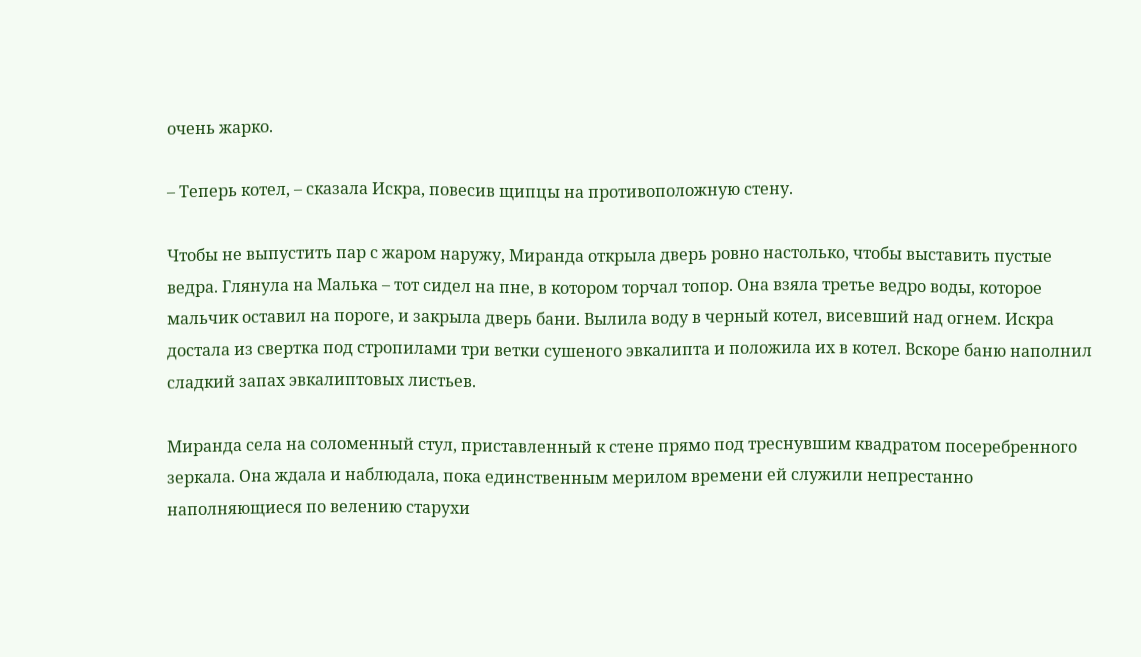очень жарко.

– Теперь котел, – сказала Искра, повесив щипцы на противоположную стену.

Чтобы не выпустить пар с жаром наружу, Миранда открыла дверь ровно настолько, чтобы выставить пустые ведра. Глянула на Малька – тот сидел на пне, в котором торчал топор. Она взяла третье ведро воды, которое мальчик оставил на пороге, и закрыла дверь бани. Вылила воду в черный котел, висевший над огнем. Искра достала из свертка под стропилами три ветки сушеного эвкалипта и положила их в котел. Вскоре баню наполнил сладкий запах эвкалиптовых листьев.

Миранда села на соломенный стул, приставленный к стене прямо под треснувшим квадратом посеребренного зеркала. Она ждала и наблюдала, пока единственным мерилом времени ей служили непрестанно наполняющиеся по велению старухи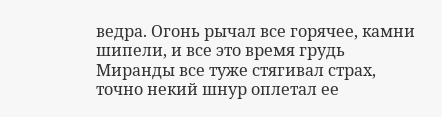ведра. Огонь рычал все горячее, камни шипели, и все это время грудь Миранды все туже стягивал страх, точно некий шнур оплетал ее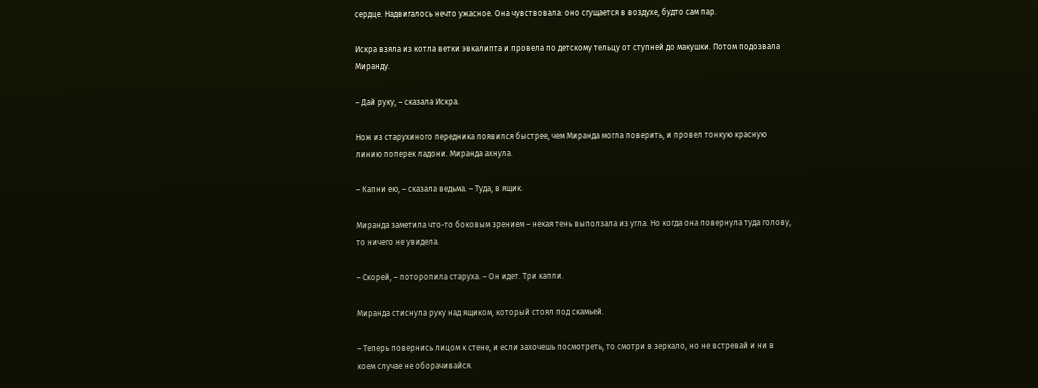сердце. Надвигалось нечто ужасное. Она чувствовала: оно сгущается в воздухе, будто сам пар.

Искра взяла из котла ветки эвкалипта и провела по детскому тельцу от ступней до макушки. Потом подозвала Миранду.

– Дай руку, – сказала Искра.

Нож из старухиного передника появился быстрее, чем Миранда могла поверить, и провел тонкую красную линию поперек ладони. Миранда ахнула.

– Капни ею, – сказала ведьма. – Туда, в ящик.

Миранда заметила что-то боковым зрением – некая тень выползала из угла. Но когда она повернула туда голову, то ничего не увидела.

– Скорей, – поторопила старуха. – Он идет. Три капли.

Миранда стиснула руку над ящиком, который стоял под скамьей.

– Теперь повернись лицом к стене, и если захочешь посмотреть, то смотри в зеркало, но не встревай и ни в коем случае не оборачивайся.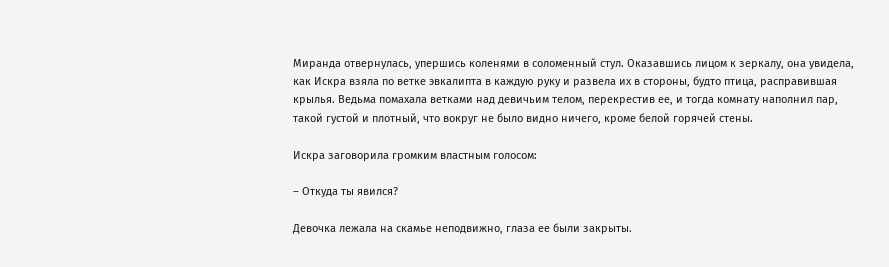Миранда отвернулась, упершись коленями в соломенный стул. Оказавшись лицом к зеркалу, она увидела, как Искра взяла по ветке эвкалипта в каждую руку и развела их в стороны, будто птица, расправившая крылья. Ведьма помахала ветками над девичьим телом, перекрестив ее, и тогда комнату наполнил пар, такой густой и плотный, что вокруг не было видно ничего, кроме белой горячей стены.

Искра заговорила громким властным голосом:

– Откуда ты явился?

Девочка лежала на скамье неподвижно, глаза ее были закрыты.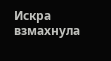Искра взмахнула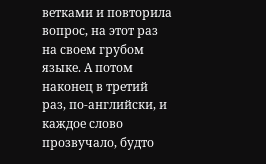ветками и повторила вопрос, на этот раз на своем грубом языке. А потом наконец в третий раз, по-английски, и каждое слово прозвучало, будто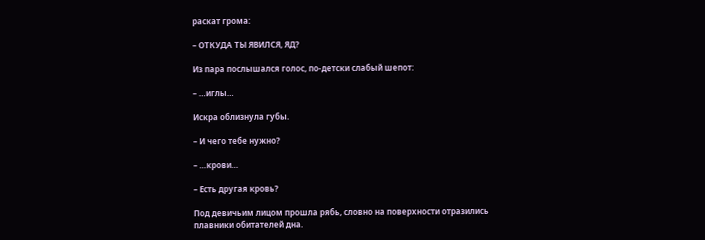раскат грома:

– ОТКУДА ТЫ ЯВИЛСЯ, ЯД?

Из пара послышался голос, по-детски слабый шепот:

– …иглы…

Искра облизнула губы.

– И чего тебе нужно?

– …крови…

– Есть другая кровь?

Под девичьим лицом прошла рябь, словно на поверхности отразились плавники обитателей дна.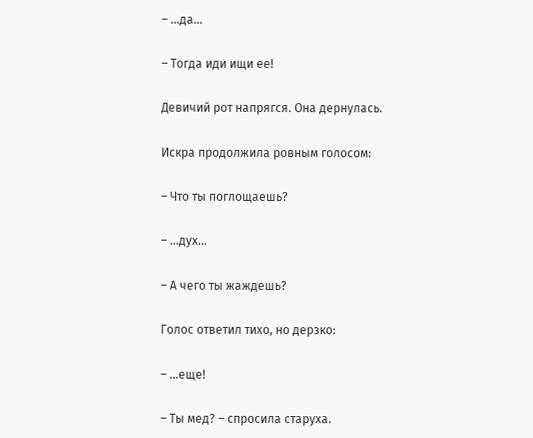– …да…

– Тогда иди ищи ее!

Девичий рот напрягся. Она дернулась.

Искра продолжила ровным голосом:

– Что ты поглощаешь?

– …дух…

– А чего ты жаждешь?

Голос ответил тихо, но дерзко:

– …еще!

– Ты мед? – спросила старуха.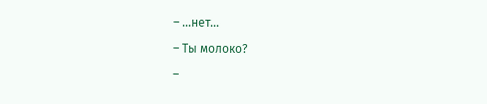– …нет…

– Ты молоко?

–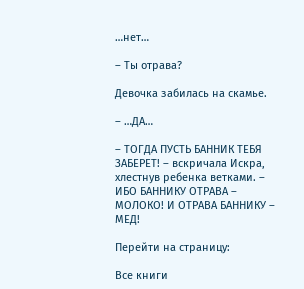…нет…

– Ты отрава?

Девочка забилась на скамье.

– …ДА…

– ТОГДА ПУСТЬ БАННИК ТЕБЯ ЗАБЕРЕТ! – вскричала Искра, хлестнув ребенка ветками. – ИБО БАННИКУ ОТРАВА – МОЛОКО! И ОТРАВА БАННИКУ – МЕД!

Перейти на страницу:

Все книги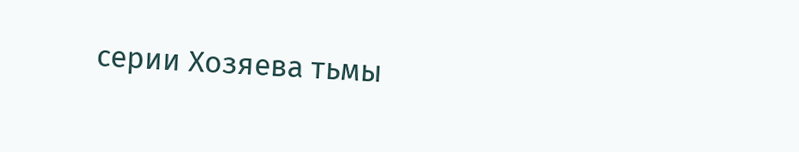серии Хозяева тьмы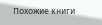Похожие книги